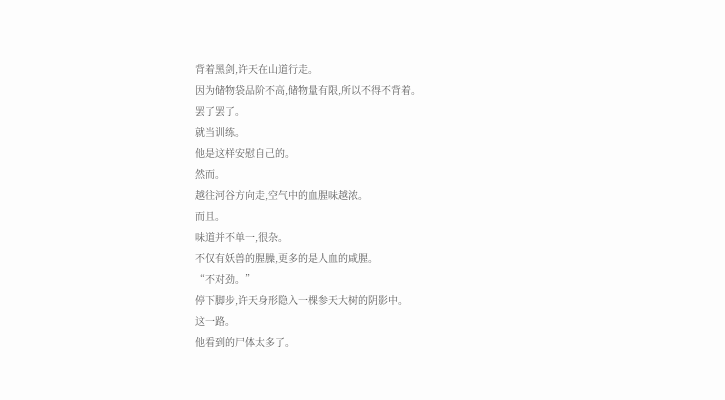背着黑剑,许天在山道行走。
因为储物袋品阶不高,储物量有限,所以不得不背着。
罢了罢了。
就当训练。
他是这样安慰自己的。
然而。
越往河谷方向走,空气中的血腥味越浓。
而且。
味道并不单一,很杂。
不仅有妖兽的腥臊,更多的是人血的咸腥。
“不对劲。”
停下脚步,许天身形隐入一棵参天大树的阴影中。
这一路。
他看到的尸体太多了。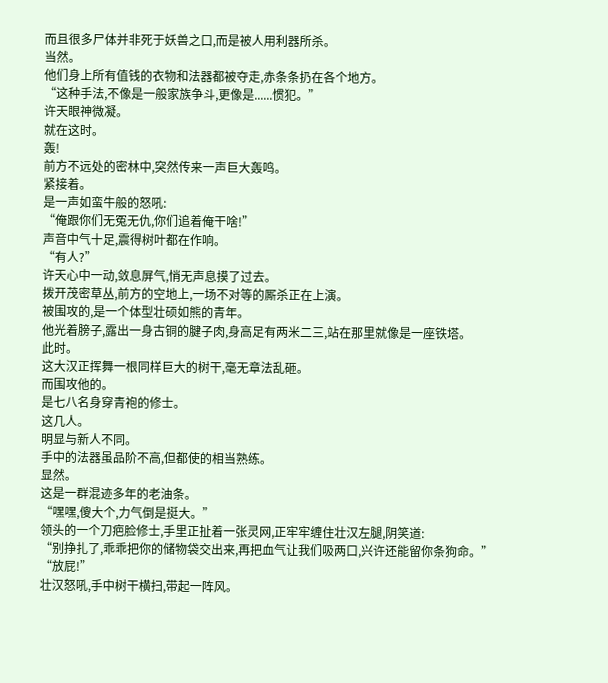而且很多尸体并非死于妖兽之口,而是被人用利器所杀。
当然。
他们身上所有值钱的衣物和法器都被夺走,赤条条扔在各个地方。
“这种手法,不像是一般家族争斗,更像是......惯犯。”
许天眼神微凝。
就在这时。
轰!
前方不远处的密林中,突然传来一声巨大轰鸣。
紧接着。
是一声如蛮牛般的怒吼:
“俺跟你们无冤无仇,你们追着俺干啥!”
声音中气十足,震得树叶都在作响。
“有人?”
许天心中一动,敛息屏气,悄无声息摸了过去。
拨开茂密草丛,前方的空地上,一场不对等的厮杀正在上演。
被围攻的,是一个体型壮硕如熊的青年。
他光着膀子,露出一身古铜的腱子肉,身高足有两米二三,站在那里就像是一座铁塔。
此时。
这大汉正挥舞一根同样巨大的树干,毫无章法乱砸。
而围攻他的。
是七八名身穿青袍的修士。
这几人。
明显与新人不同。
手中的法器虽品阶不高,但都使的相当熟练。
显然。
这是一群混迹多年的老油条。
“嘿嘿,傻大个,力气倒是挺大。”
领头的一个刀疤脸修士,手里正扯着一张灵网,正牢牢缠住壮汉左腿,阴笑道:
“别挣扎了,乖乖把你的储物袋交出来,再把血气让我们吸两口,兴许还能留你条狗命。”
“放屁!”
壮汉怒吼,手中树干横扫,带起一阵风。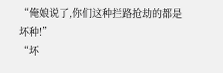“俺娘说了,你们这种拦路抢劫的都是坏种!”
“坏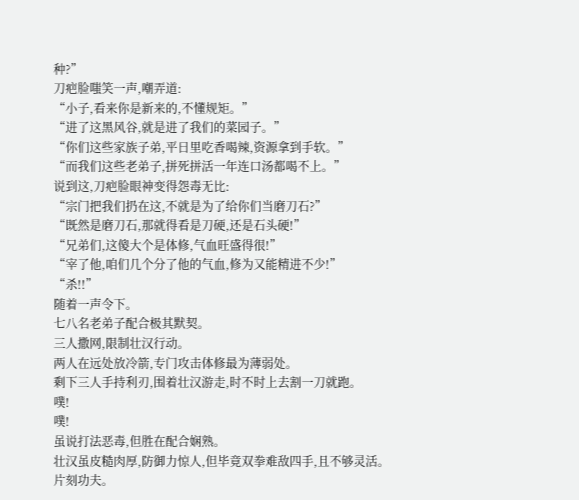种?”
刀疤脸嗤笑一声,嘲弄道:
“小子,看来你是新来的,不懂规矩。”
“进了这黑风谷,就是进了我们的菜园子。”
“你们这些家族子弟,平日里吃香喝辣,资源拿到手软。”
“而我们这些老弟子,拼死拼活一年连口汤都喝不上。”
说到这,刀疤脸眼神变得怨毒无比:
“宗门把我们扔在这,不就是为了给你们当磨刀石?”
“既然是磨刀石,那就得看是刀硬,还是石头硬!”
“兄弟们,这傻大个是体修,气血旺盛得很!”
“宰了他,咱们几个分了他的气血,修为又能精进不少!”
“杀!!”
随着一声令下。
七八名老弟子配合极其默契。
三人撒网,限制壮汉行动。
两人在远处放冷箭,专门攻击体修最为薄弱处。
剩下三人手持利刃,围着壮汉游走,时不时上去割一刀就跑。
噗!
噗!
虽说打法恶毒,但胜在配合娴熟。
壮汉虽皮糙肉厚,防御力惊人,但毕竟双拳难敌四手,且不够灵活。
片刻功夫。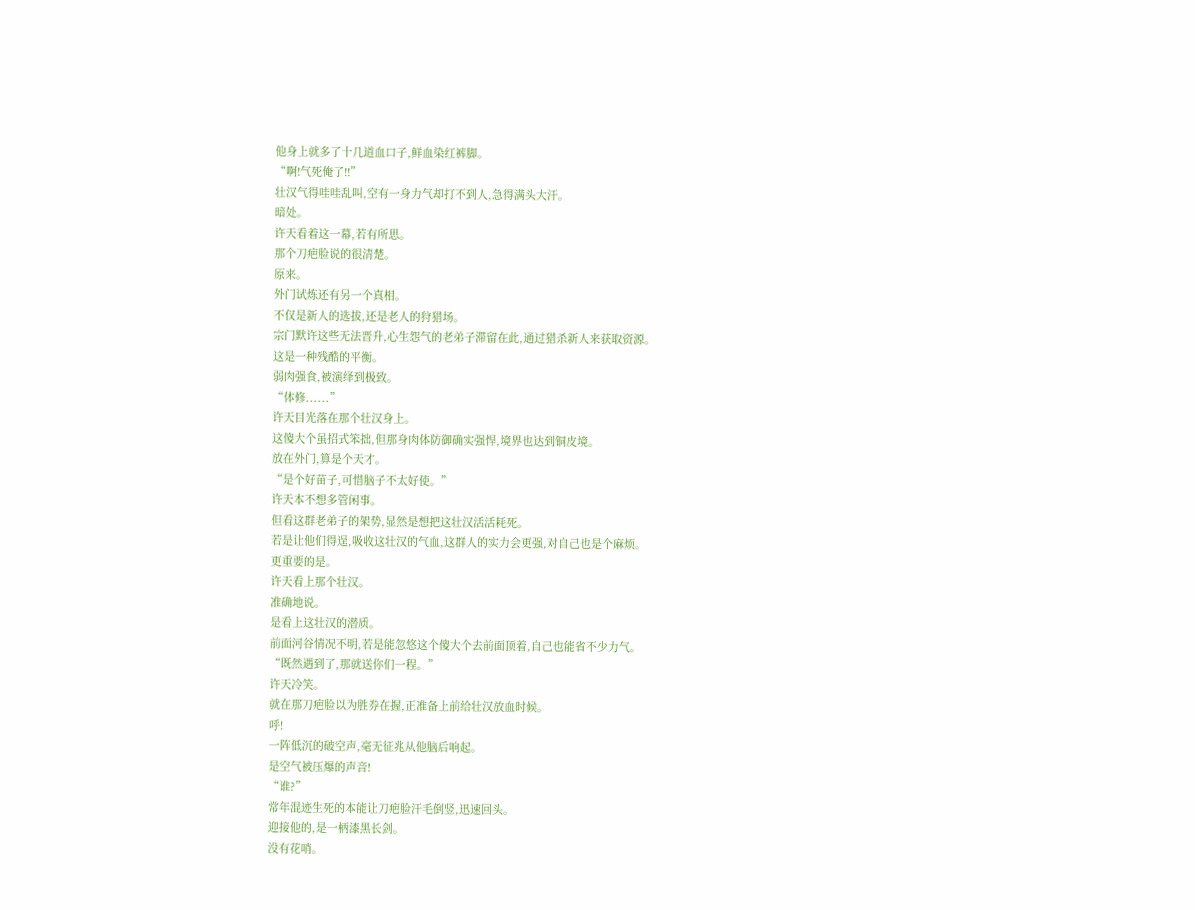他身上就多了十几道血口子,鲜血染红裤脚。
“啊!气死俺了!!”
壮汉气得哇哇乱叫,空有一身力气却打不到人,急得满头大汗。
暗处。
许天看着这一幕,若有所思。
那个刀疤脸说的很清楚。
原来。
外门试炼还有另一个真相。
不仅是新人的选拔,还是老人的狩猎场。
宗门默许这些无法晋升,心生怨气的老弟子滞留在此,通过猎杀新人来获取资源。
这是一种残酷的平衡。
弱肉强食,被演绎到极致。
“体修......”
许天目光落在那个壮汉身上。
这傻大个虽招式笨拙,但那身肉体防御确实强悍,境界也达到铜皮境。
放在外门,算是个天才。
“是个好苗子,可惜脑子不太好使。”
许天本不想多管闲事。
但看这群老弟子的架势,显然是想把这壮汉活活耗死。
若是让他们得逞,吸收这壮汉的气血,这群人的实力会更强,对自己也是个麻烦。
更重要的是。
许天看上那个壮汉。
准确地说。
是看上这壮汉的潜质。
前面河谷情况不明,若是能忽悠这个傻大个去前面顶着,自己也能省不少力气。
“既然遇到了,那就送你们一程。”
许天冷笑。
就在那刀疤脸以为胜券在握,正准备上前给壮汉放血时候。
呼!
一阵低沉的破空声,毫无征兆从他脑后响起。
是空气被压爆的声音!
“谁?”
常年混迹生死的本能让刀疤脸汗毛倒竖,迅速回头。
迎接他的,是一柄漆黑长剑。
没有花哨。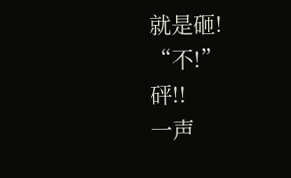就是砸!
“不!”
砰!!
一声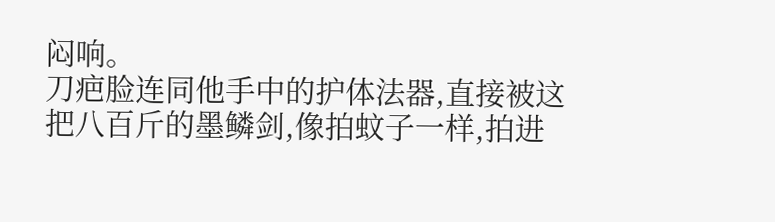闷响。
刀疤脸连同他手中的护体法器,直接被这把八百斤的墨鳞剑,像拍蚊子一样,拍进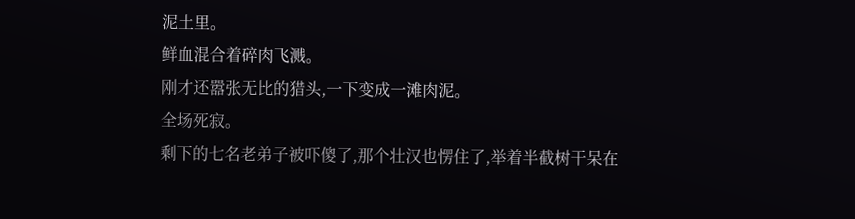泥土里。
鲜血混合着碎肉飞溅。
刚才还嚣张无比的猎头,一下变成一滩肉泥。
全场死寂。
剩下的七名老弟子被吓傻了,那个壮汉也愣住了,举着半截树干呆在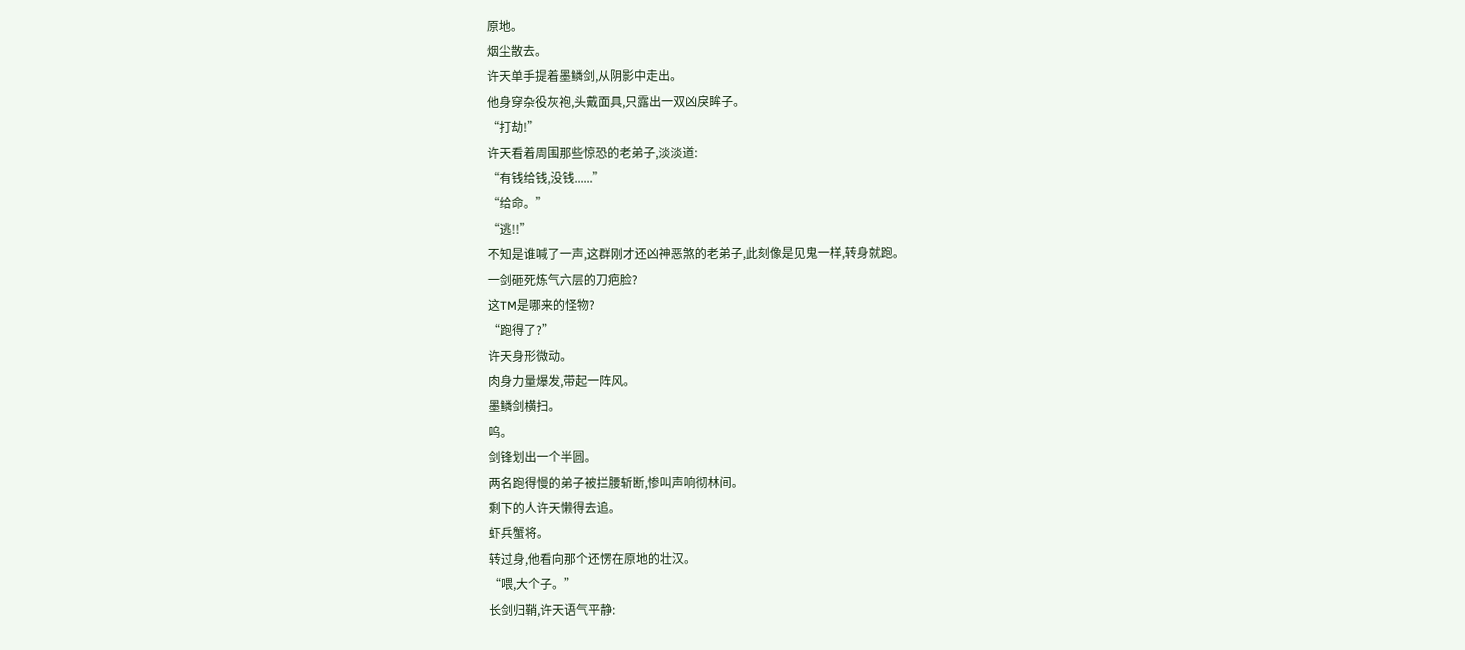原地。
烟尘散去。
许天单手提着墨鳞剑,从阴影中走出。
他身穿杂役灰袍,头戴面具,只露出一双凶戾眸子。
“打劫!”
许天看着周围那些惊恐的老弟子,淡淡道:
“有钱给钱,没钱......”
“给命。”
“逃!!”
不知是谁喊了一声,这群刚才还凶神恶煞的老弟子,此刻像是见鬼一样,转身就跑。
一剑砸死炼气六层的刀疤脸?
这TM是哪来的怪物?
“跑得了?”
许天身形微动。
肉身力量爆发,带起一阵风。
墨鳞剑横扫。
呜。
剑锋划出一个半圆。
两名跑得慢的弟子被拦腰斩断,惨叫声响彻林间。
剩下的人许天懒得去追。
虾兵蟹将。
转过身,他看向那个还愣在原地的壮汉。
“喂,大个子。”
长剑归鞘,许天语气平静: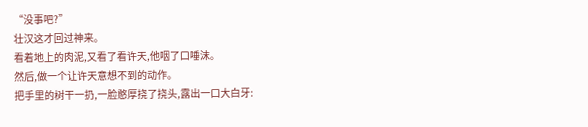“没事吧?”
壮汉这才回过神来。
看着地上的肉泥,又看了看许天,他咽了口唾沫。
然后,做一个让许天意想不到的动作。
把手里的树干一扔,一脸憨厚挠了挠头,露出一口大白牙: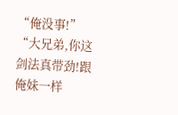“俺没事!”
“大兄弟,你这剑法真带劲!跟俺妹一样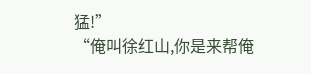猛!”
“俺叫徐红山,你是来帮俺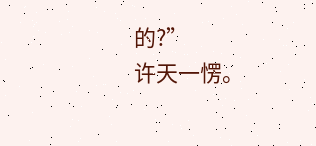的?”
许天一愣。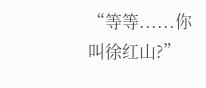“等等......你叫徐红山?”